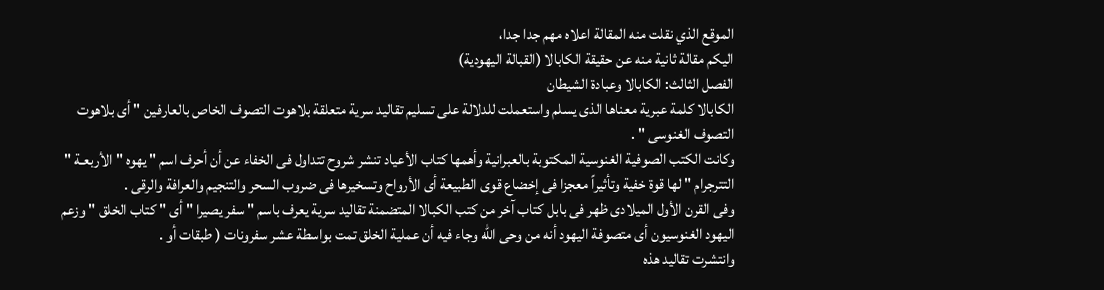الموقع الذي نقلت منه المقالة اعلاه مهم جدا جدا،
اليكم مقالة ثانية منه عن حقيقة الكابالا (القبالة اليهودية)
الفصل الثالث: الكابالا وعبادة الشيطان
الكابالا كلمة عبرية معناها الذى يسلم واستعملت للدلالة على تسليم تقاليد سرية متعلقة بلاهوت التصوف الخاص بالعارفين " أى بلاهوت التصوف الغنوسى " .
وكانت الكتب الصوفية الغنوسية المكتوبة بالعبرانية وأهمها كتاب الأعياد تنشر شروح تتداول فى الخفاء عن أن أحرف اسم " يهوه " الأربعـة " التترجرام " لها قوة خفية وتأثيراً معجزا فى إخضاع قوى الطبيعة أى الأرواح وتسخيرها فى ضروب السحر والتنجيم والعرافة والرقى .
وفى القرن الأول الميلادى ظهر فى بابل كتاب آخر من كتب الكبالا المتضمنة تقاليد سرية يعرف باسم " سفر يصيرا " أى " كتاب الخلق " وزعم اليهود الغنوسيون أى متصوفة اليهود أنه من وحى الله وجاء فيه أن عملية الخلق تمت بواسطة عشر سفرونات ( طبقات أو .
وانتشرت تقاليد هذه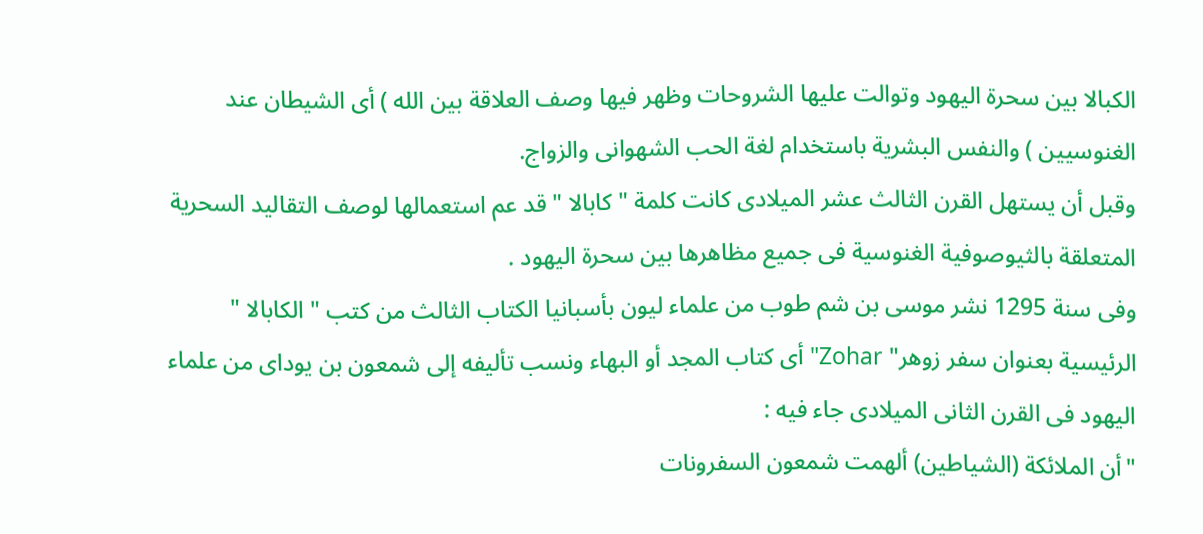الكبالا بين سحرة اليهود وتوالت عليها الشروحات وظهر فيها وصف العلاقة بين الله ) أى الشيطان عند الغنوسيين ) والنفس البشرية باستخدام لغة الحب الشهوانى والزواج.
وقبل أن يستهل القرن الثالث عشر الميلادى كانت كلمة " كابالا " قد عم استعمالها لوصف التقاليد السحرية المتعلقة بالثيوصوفية الغنوسية فى جميع مظاهرها بين سحرة اليهود .
وفى سنة 1295 نشر موسى بن شم طوب من علماء ليون بأسبانيا الكتاب الثالث من كتب " الكابالا " الرئيسية بعنوان سفر زوهر" Zohar" أى كتاب المجد أو البهاء ونسب تأليفه إلى شمعون بن يوداى من علماء اليهود فى القرن الثانى الميلادى جاء فيه :
"أن الملائكة (الشياطين) ألهمت شمعون السفرونات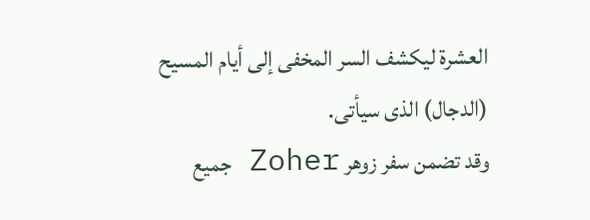العشرة ليكشف السر المخفى إلى أيام المسيح (الدجال) الذى سيأتى.
وقد تضمن سفر زوهر Zoher جميع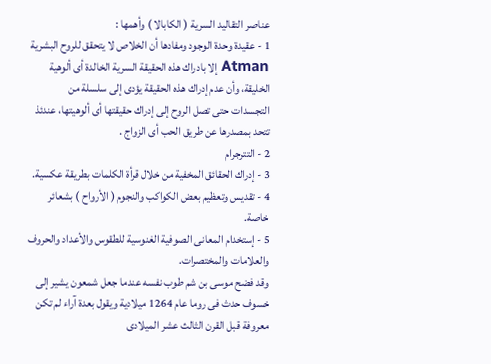عناصر التقاليد السرية ( الكابالا ) وأهمها :
1 - عقيدة وحدة الوجود ومفادها أن الخلاص لا يتحقق للروح البشرية Atman إلا بادراك هذه الحقيقة السرية الخالدة أى ألوهية الخليقة، وأن عدم إدراك هذه الحقيقة يؤدى إلى سلسلة من التجسدات حتى تصل الروح إلى إدراك حقيقتها أى ألوهيتها، عندئذ تتحد بمصدرها عن طريق الحب أى الزواج .
2 - التترجرام
3 - إدراك الحقائق المخفية من خلال قرأة الكلمات بطريقة عكسية.
4 - تقديس وتعظيم بعض الكواكب والنجوم ( الأرواح ) بشعائر خاصة.
5 - إستخدام المعانى الصوفية الغنوسية للطقوس والأعداد والحروف والعلامات والمختصرات.
وقد فضح موسى بن شم طوب نفسه عندما جعل شمعون يشير إلى خسوف حدث فى روما عام 1264 ميلادية ويقول بعدة آراء لم تكن معروفة قبل القرن الثالث عشر الميلادى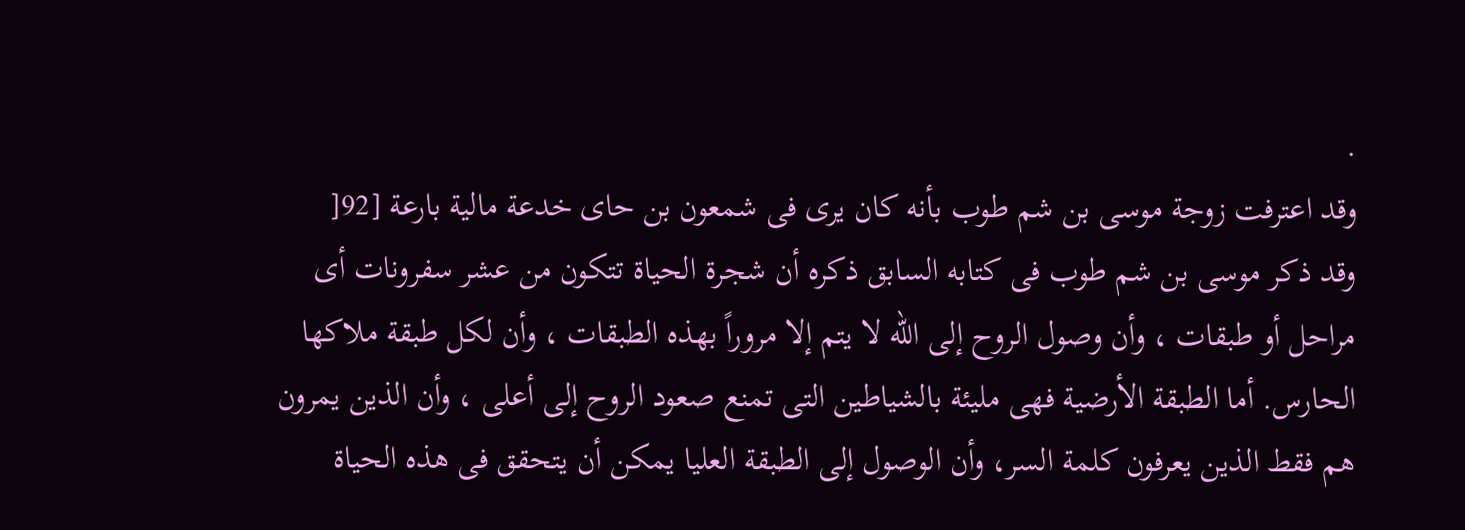.
وقد اعترفت زوجة موسى بن شم طوب بأنه كان يرى فى شمعون بن حاى خدعة مالية بارعة [92[
وقد ذكر موسى بن شم طوب فى كتابه السابق ذكره أن شجرة الحياة تتكون من عشر سفرونات أى مراحل أو طبقات ، وأن وصول الروح إلى الله لا يتم إلا مروراً بهذه الطبقات ، وأن لكل طبقة ملاكها الحارس. أما الطبقة الأرضية فهى مليئة بالشياطين التى تمنع صعود الروح إلى أعلى ، وأن الذين يمرون هم فقط الذين يعرفون كلمة السر، وأن الوصول إلى الطبقة العليا يمكن أن يتحقق فى هذه الحياة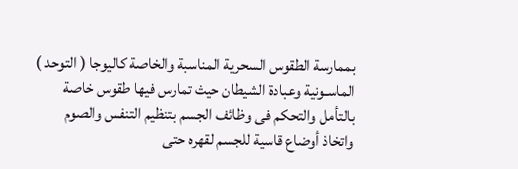بممارسة الطقوس السحرية المناسبة والخاصة كاليوجا ( التوحد ) الماسـونية وعبادة الشيطان حيث تمارس فيها طقوس خاصة بالتأمل والتحكم فى وظائف الجسم بتنظيم التنفس والصوم واتخاذ أوضاع قاسية للجسم لقهره حتى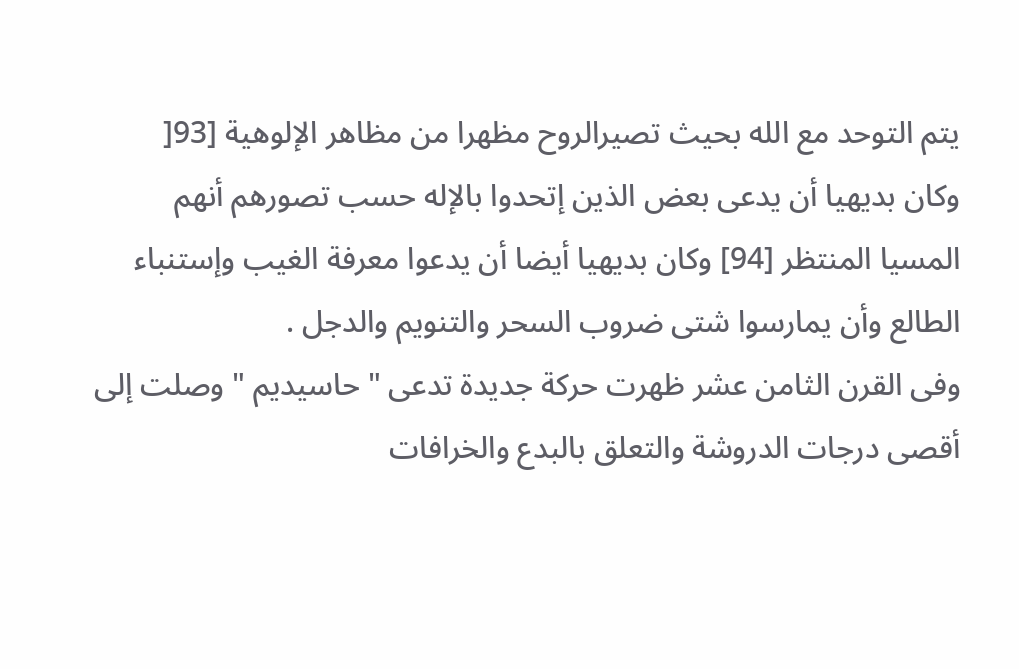يتم التوحد مع الله بحيث تصيرالروح مظهرا من مظاهر الإلوهية [93[
وكان بديهيا أن يدعى بعض الذين إتحدوا بالإله حسب تصورهم أنهم المسيا المنتظر [94] وكان بديهيا أيضا أن يدعوا معرفة الغيب وإستنباء الطالع وأن يمارسوا شتى ضروب السحر والتنويم والدجل .
وفى القرن الثامن عشر ظهرت حركة جديدة تدعى " حاسيديم " وصلت إلى أقصى درجات الدروشة والتعلق بالبدع والخرافات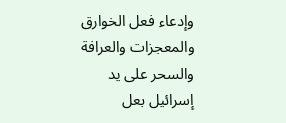وإدعاء فعل الخوارق والمعجزات والعرافة والسحر على يد إسرائيل بعل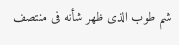شم طوب الذى ظهر شأنه فى منتصف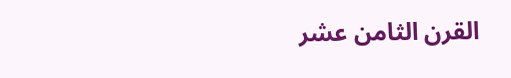القرن الثامن عشر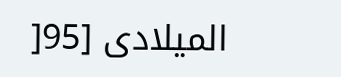الميلادى [95[